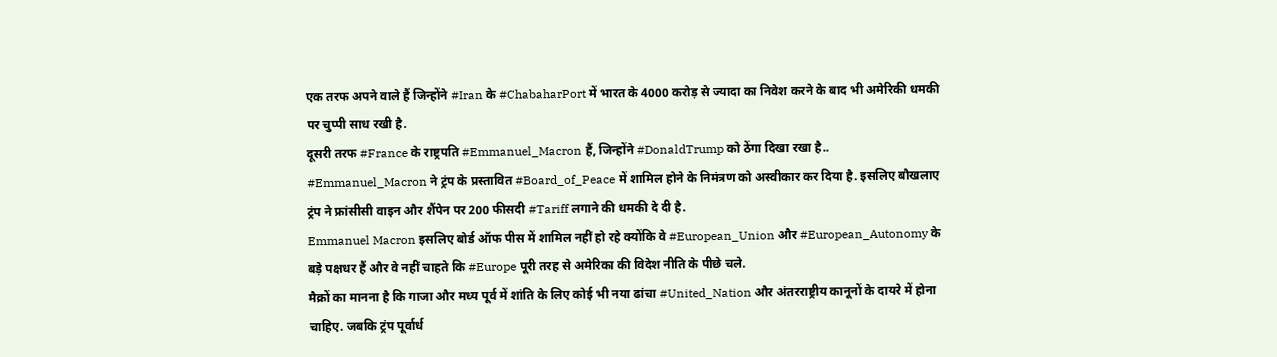एक तरफ अपने वाले हैं जिन्होंने #Iran के #ChabaharPort में भारत के 4000 करोड़ से ज्यादा का निवेश करने के बाद भी अमेरिकी धमकी पर चुप्पी साध रखी है.
दूसरी तरफ #France के राष्ट्रपति #Emmanuel_Macron हैं, जिन्होंने #DonaldTrump को ठेंगा दिखा रखा है..
#Emmanuel_Macron ने ट्रंप के प्रस्तावित #Board_of_Peace में शामिल होने के निमंत्रण को अस्वीकार कर दिया है. इसलिए बौखलाए ट्रंप ने फ्रांसीसी वाइन और शैंपेन पर 200 फीसदी #Tariff लगाने की धमकी दे दी है.
Emmanuel Macron इसलिए बोर्ड ऑफ पीस में शामिल नहीं हो रहे क्योंकि वे #European_Union और #European_Autonomy के बड़े पक्षधर हैं और वे नहीं चाहते कि #Europe पूरी तरह से अमेरिका की विदेश नीति के पीछे चले.
मैक्रों का मानना है कि गाजा और मध्य पूर्व में शांति के लिए कोई भी नया ढांचा #United_Nation और अंतरराष्ट्रीय कानूनों के दायरे में होना चाहिए. जबकि ट्रंप पूर्वार्ध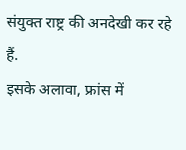संयुक्त राष्ट्र की अनदेखी कर रहे हैं.
इसके अलावा, फ्रांस में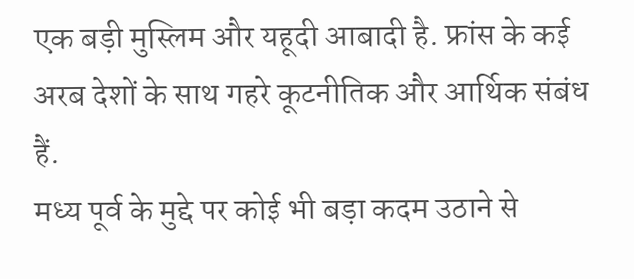एक बड़ी मुस्लिम और यहूदी आबादी है. फ्रांस के कई अरब देशों के साथ गहरे कूटनीतिक और आर्थिक संबंध हैं.
मध्य पूर्व के मुद्दे पर कोई भी बड़ा कदम उठाने से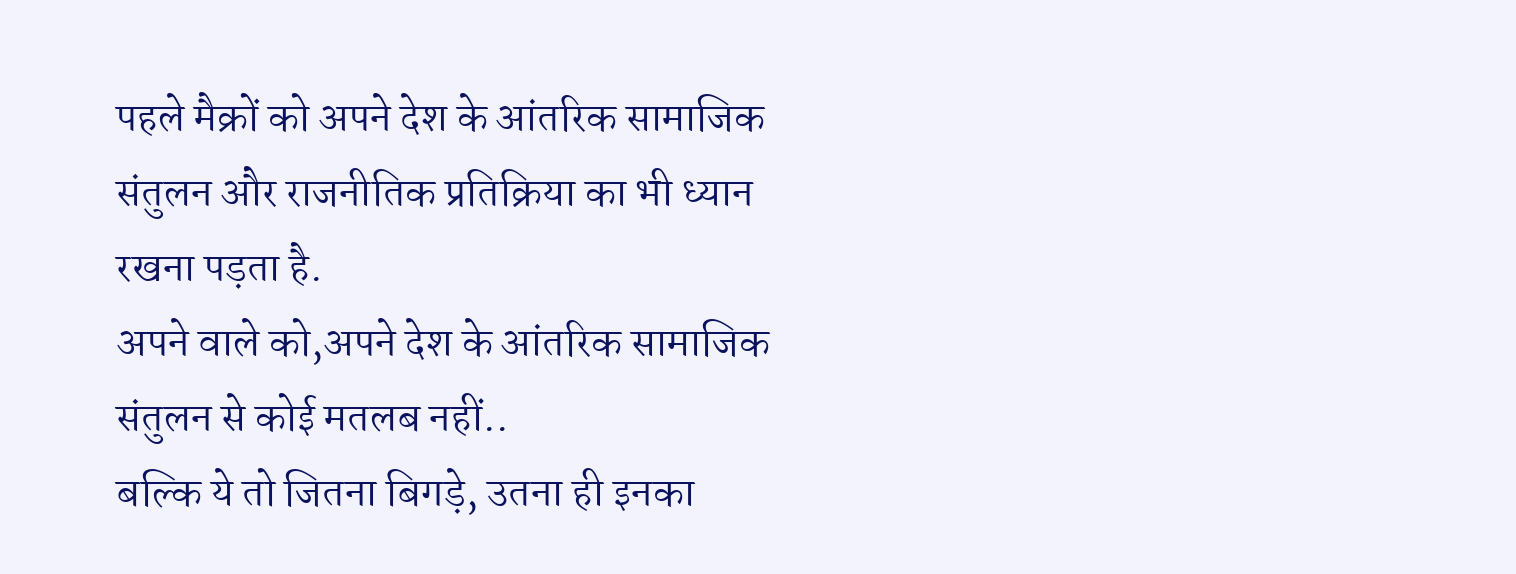पहले मैक्रों को अपने देश के आंतरिक सामाजिक संतुलन और राजनीतिक प्रतिक्रिया का भी ध्यान रखना पड़ता है.
अपने वाले को,अपने देश के आंतरिक सामाजिक संतुलन से कोई मतलब नहीं..
बल्कि ये तो जितना बिगड़े, उतना ही इनका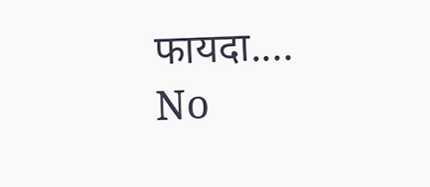फायदा....
No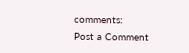comments:
Post a Comment